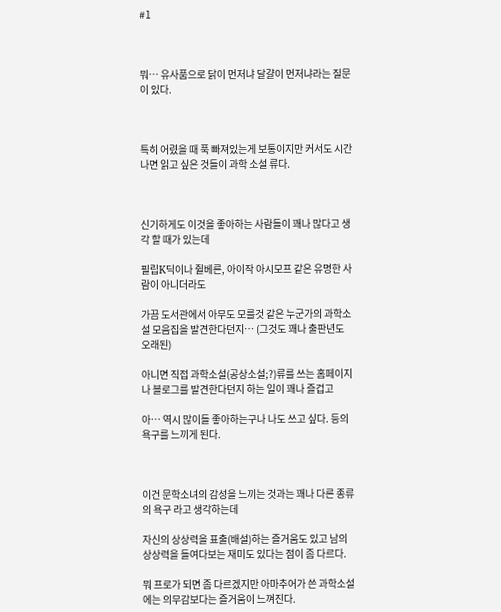#1



뭐… 유사품으로 닭이 먼저냐 달걀이 먼저냐라는 질문이 있다.



특히 어렸을 때 푹 빠져있는게 보통이지만 커서도 시간 나면 읽고 싶은 것들이 과학 소설 류다.



신기하게도 이것을 좋아하는 사람들이 꽤나 많다고 생각 할 때가 있는데

필립K딕이나 쥘베른, 아이작 아시모프 같은 유명한 사람이 아니더라도

가끔 도서관에서 아무도 모를것 같은 누군가의 과학소설 모음집을 발견한다던지… (그것도 꽤나 출판년도 오래된)

아니면 직접 과학소설(공상소설;?)류를 쓰는 홈페이지나 블로그를 발견한다던지 하는 일이 꽤나 즐겁고

아… 역시 많이들 좋아하는구나 나도 쓰고 싶다. 등의 욕구를 느끼게 된다.



이건 문학소녀의 감성을 느끼는 것과는 꽤나 다른 종류의 욕구 라고 생각하는데

자신의 상상력을 표출(배설)하는 즐거움도 있고 남의 상상력을 들여다보는 재미도 있다는 점이 좀 다르다.

뭐 프로가 되면 좀 다르겠지만 아마추어가 쓴 과학소설에는 의무감보다는 즐거움이 느껴진다.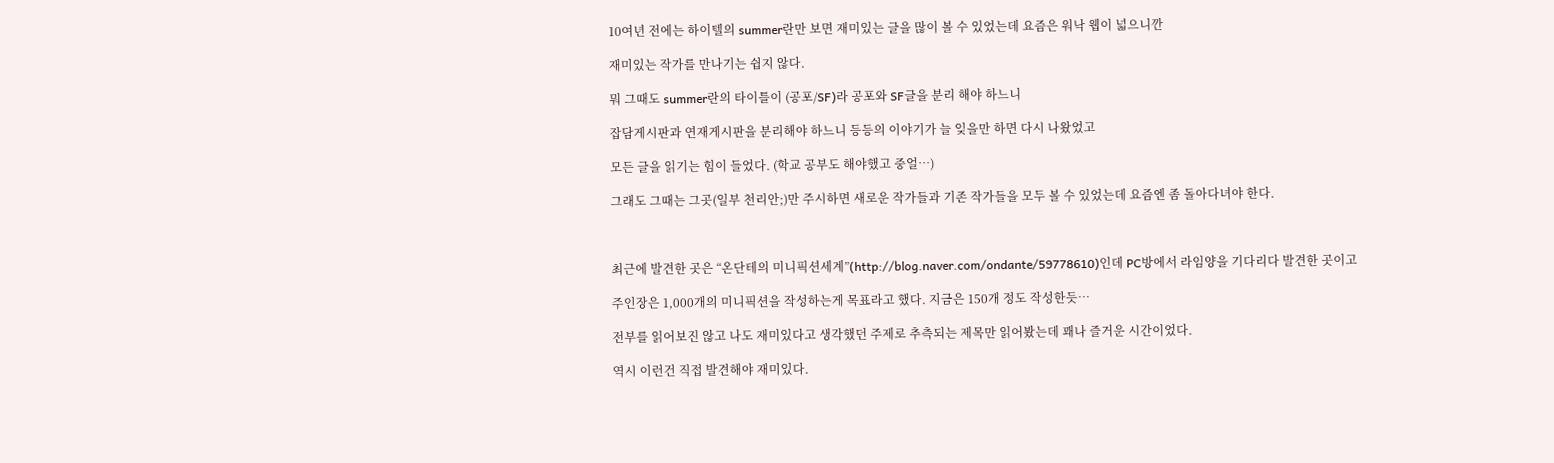10여년 전에는 하이텔의 summer란만 보면 재미있는 글을 많이 볼 수 있었는데 요즘은 워낙 웹이 넓으니깐

재미있는 작가를 만나기는 쉽지 않다.

뭐 그때도 summer란의 타이틀이 (공포/SF)라 공포와 SF글을 분리 해야 하느니

잡담게시판과 연재게시판을 분리해야 하느니 등등의 이야기가 늘 잊을만 하면 다시 나왔었고

모든 글을 읽기는 힘이 들었다. (학교 공부도 해야했고 중얼…)

그래도 그때는 그곳(일부 천리안;)만 주시하면 새로운 작가들과 기존 작가들을 모두 볼 수 있었는데 요즘엔 좀 돌아다녀야 한다.



최근에 발견한 곳은 “온단테의 미니픽션세계”(http://blog.naver.com/ondante/59778610)인데 PC방에서 라임양을 기다리다 발견한 곳이고

주인장은 1,000개의 미니픽션을 작성하는게 목표라고 했다. 지금은 150개 정도 작성한듯…

전부를 읽어보진 않고 나도 재미있다고 생각했던 주제로 추측되는 제목만 읽어봤는데 꽤나 즐거운 시간이었다.

역시 이런건 직접 발견해야 재미있다.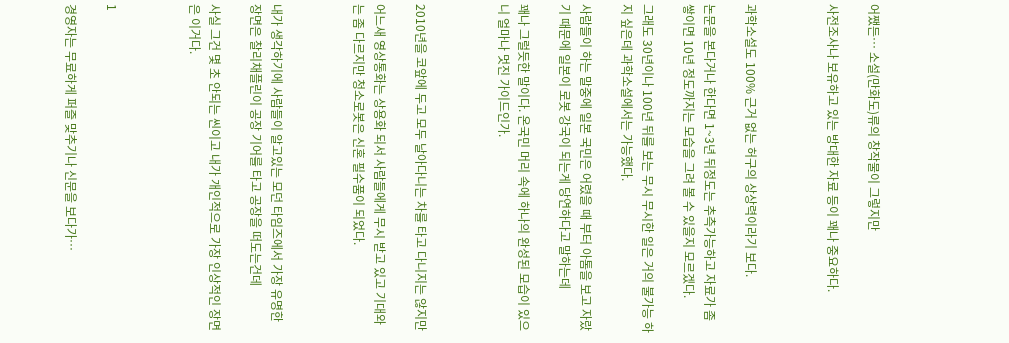어쨌든… 소설(만화도)류의 창작물이 그렇지만

사전조사나 보유하고 있는 방대한 자료 등이 꽤나 중요하다.



과학소설도 100% 근거 없는 허구의 상상력이라기 보다.

논문을 본다거나 한다면 1~3년 뒤정도는 추측가능하고 자료가 좀 쌓이면 10년 정도까지는 모습을 그려 볼 수 있을지 모르겠다.

그래도 30년이나 100년 뒤를 보는 무시 무시한 일은 거의 불가능 하지 싶은데 과학소설에서는 가능했다.

사람들이 하는 말중에 일본 국민은 어렸을 때 부터 아톰을 보고 자랐기 때문에 일본이 로봇 강국이 되는게 당연하다고 말하는데

꽤나 그럴듯한 말이다. 온국민 머리 속에 하나의 완성된 모습이 있으니 얼마나 멋진 가이드인가.



2010년을 코앞에 두고 모두 날아다니는 차를 타고 다니지는 않지만

어느새 영상통화는 상용화 되서 사람들에게 무시 받고 있고 기대와는 좀 다르지만 청소로봇은 신혼 필수품이 되었다.



내가 생각하기에 사람들이 알고있는 모던 타임즈에서 가장 유명한 장면은 찰리채플린이 공장 기어를 타고 공장을 떠도는건데

사실 그건 몇 초 안되는 씬이고 내가 개인적으로 가장 인상적인 장면은 이거다.



1

경영자는 무료하게 퍼즐 맞추기나 신문을 보다가…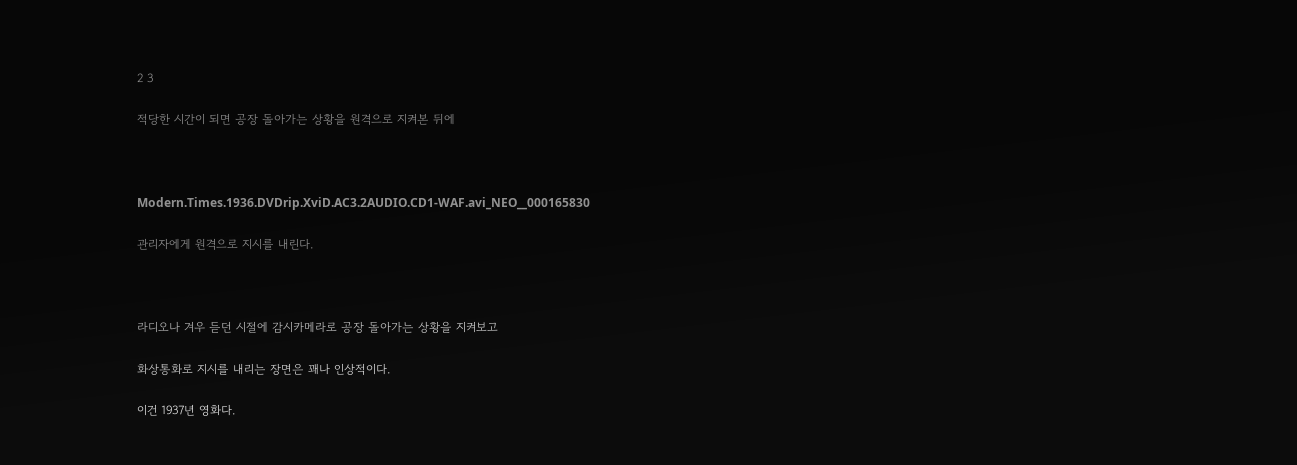2 3

적당한 시간이 되면 공장 돌아가는 상황을 원격으로 지켜본 뒤에



Modern.Times.1936.DVDrip.XviD.AC3.2AUDIO.CD1-WAF.avi_NEO__000165830

관리자에게 원격으로 지시를 내린다.



라디오나 겨우 듣던 시절에 감시카메라로 공장 돌아가는 상황을 지켜보고

화상통화로 지시를 내리는 장면은 꽤나 인상적이다.

이건 1937년 영화다.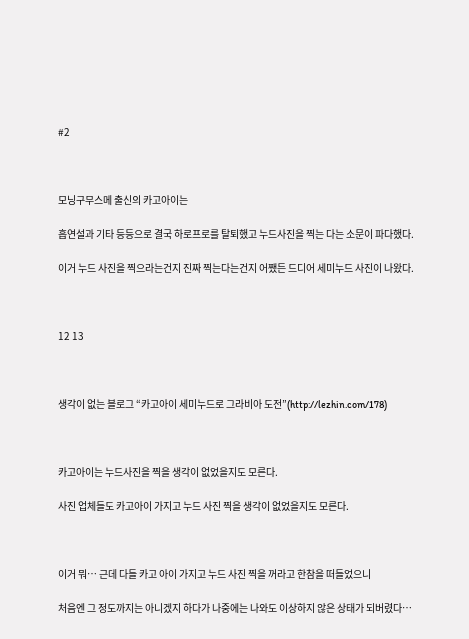#2



모닝구무스메 출신의 카고아이는

흡연설과 기타 등등으로 결국 하로프로를 탈퇴했고 누드사진을 찍는 다는 소문이 파다했다.

이거 누드 사진을 찍으라는건지 진짜 찍는다는건지 어쨌든 드디어 세미누드 사진이 나왔다.



12 13



생각이 없는 블로그 “카고아이 세미누드로 그라비아 도전”(http://lezhin.com/178)



카고아이는 누드사진을 찍을 생각이 없었을지도 모른다.

사진 업체들도 카고아이 가지고 누드 사진 찍을 생각이 없었을지도 모른다.



이거 뭐… 근데 다들 카고 아이 가지고 누드 사진 찍을 꺼라고 한참을 떠들었으니

처음엔 그 정도까지는 아니겠지 하다가 나중에는 나와도 이상하지 않은 상태가 되버렸다…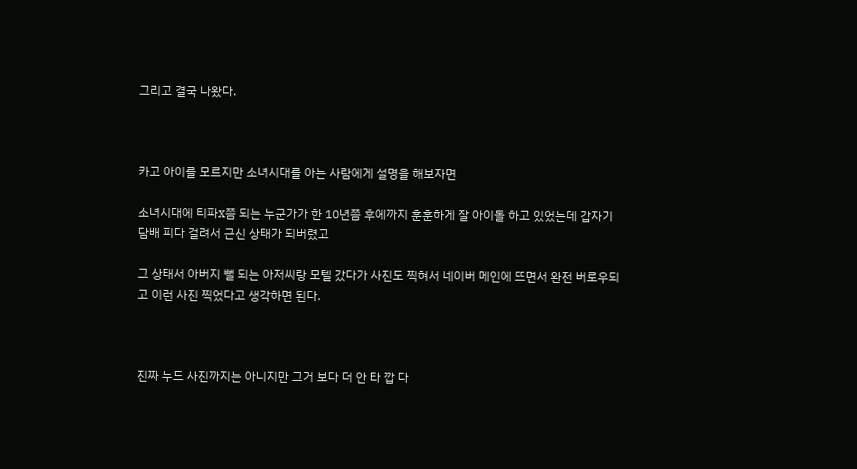그리고 결국 나왔다.



카고 아이를 모르지만 소녀시대를 아는 사람에게 설명을 해보자면

소녀시대에 티파x쯤 되는 누군가가 한 10년쯤 후에까지 훈훈하게 잘 아이돌 하고 있었는데 갑자기 담배 피다 걸려서 근신 상태가 되버렸고

그 상태서 아버지 뻘 되는 아저씨랑 모텔 갔다가 사진도 찍혀서 네이버 메인에 뜨면서 완전 버로우되고 이런 사진 찍었다고 생각하면 된다.



진짜 누드 사진까지는 아니지만 그거 보다 더 안 타 깝 다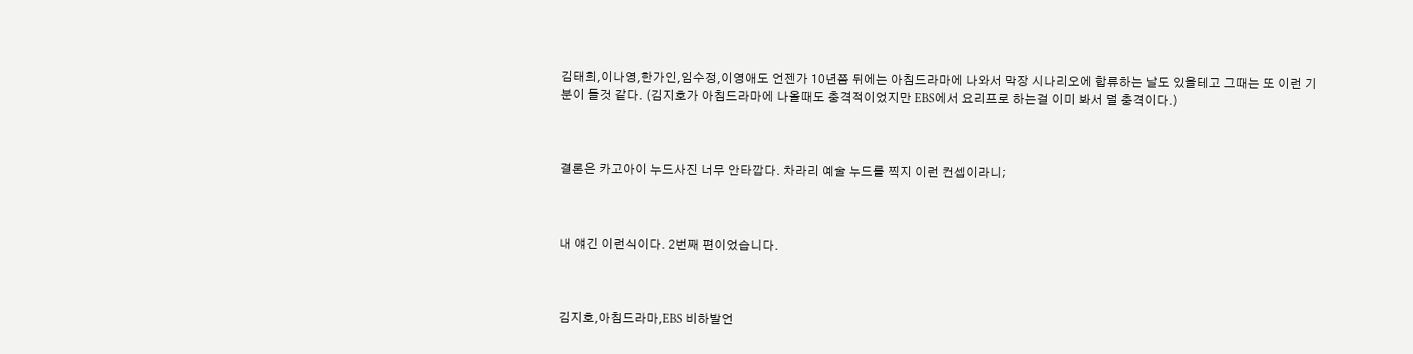김태희,이나영,한가인,임수정,이영애도 언젠가 10년쯤 뒤에는 아침드라마에 나와서 막장 시나리오에 합류하는 날도 있을테고 그때는 또 이런 기분이 들것 같다. (김지호가 아침드라마에 나올때도 충격적이었지만 EBS에서 요리프로 하는걸 이미 봐서 덜 충격이다.)



결론은 카고아이 누드사진 너무 안타깝다. 차라리 예술 누드를 찍지 이런 컨셉이라니;



내 얘긴 이런식이다. 2번째 편이었습니다.



김지호,아침드라마,EBS 비하발언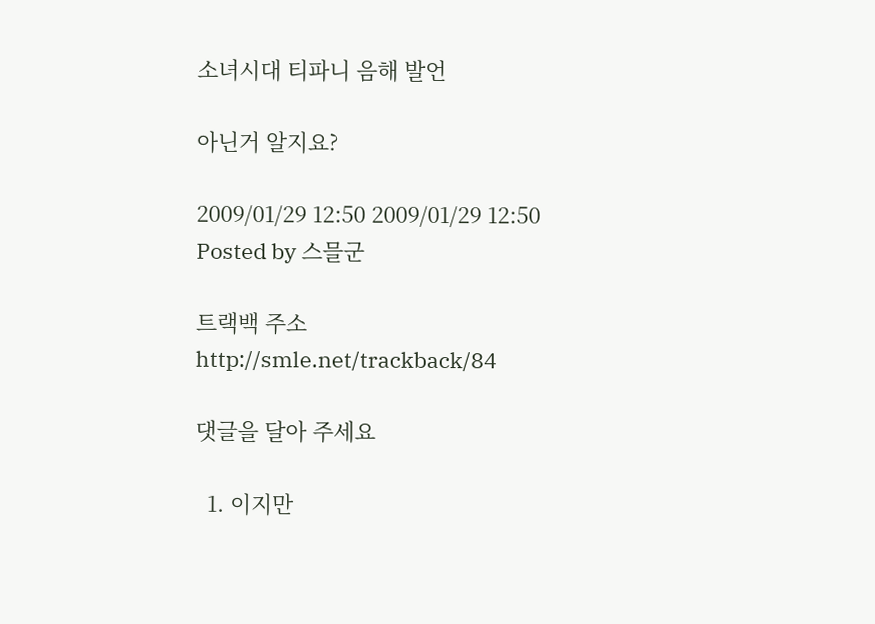소녀시대 티파니 음해 발언

아닌거 알지요?

2009/01/29 12:50 2009/01/29 12:50
Posted by 스믈군

트랙백 주소
http://smle.net/trackback/84

댓글을 달아 주세요

  1. 이지만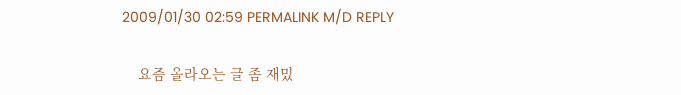2009/01/30 02:59 PERMALINK M/D REPLY

    요즘 올라오는 글 좀 재밌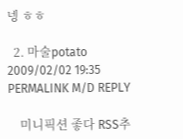넹 ㅎㅎ

  2. 마술potato 2009/02/02 19:35 PERMALINK M/D REPLY

    미니픽션 좋다 RSS추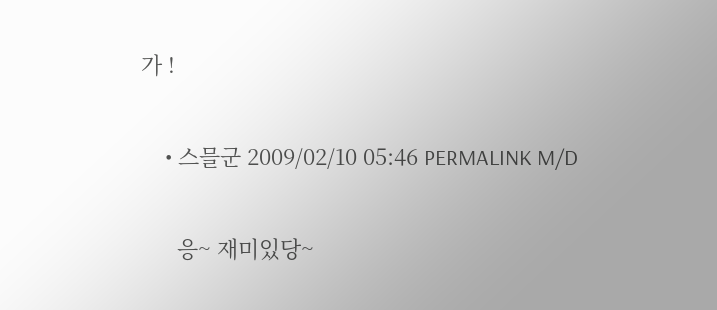가 !

    • 스믈군 2009/02/10 05:46 PERMALINK M/D

      응~ 재미있당~